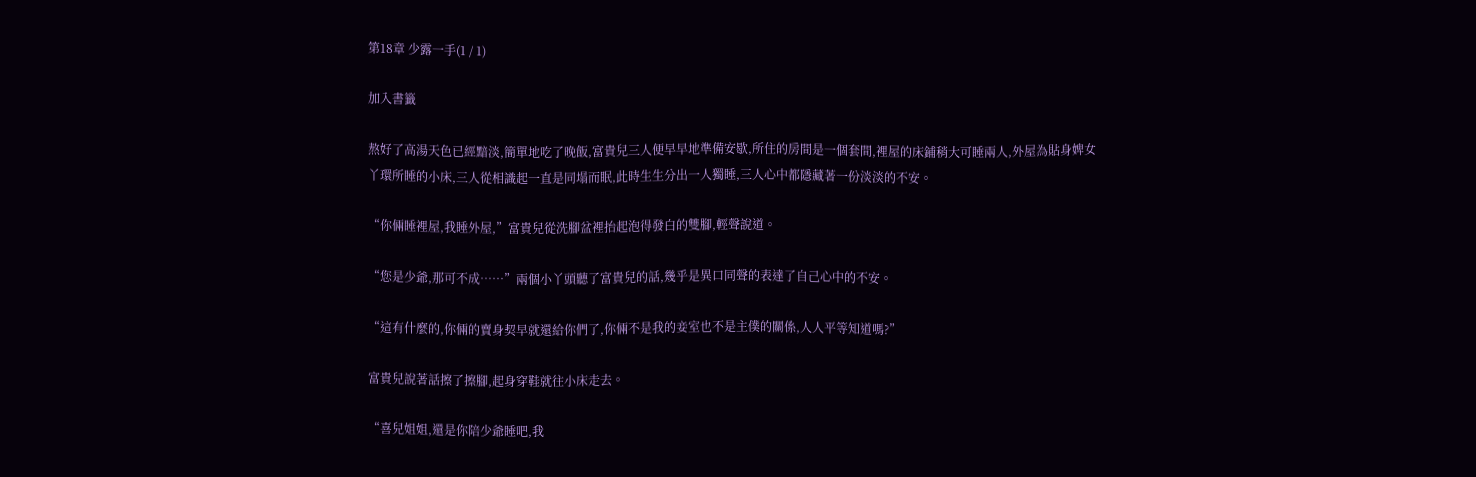第18章 少露一手(1 / 1)

加入書籤

熬好了高湯天色已經黯淡,簡單地吃了晚飯,富貴兒三人便早早地準備安歇,所住的房間是一個套間,裡屋的床鋪稍大可睡兩人,外屋為貼身婢女丫環所睡的小床,三人從相識起一直是同塌而眠,此時生生分出一人獨睡,三人心中都隱藏著一份淡淡的不安。

“你倆睡裡屋,我睡外屋,”富貴兒從洗腳盆裡抬起泡得發白的雙腳,輕聲說道。

“您是少爺,那可不成……”兩個小丫頭聽了富貴兒的話,幾乎是異口同聲的表達了自己心中的不安。

“這有什麼的,你倆的賣身契早就還給你們了,你倆不是我的妾室也不是主僕的關係,人人平等知道嗎?”

富貴兒說著話擦了擦腳,起身穿鞋就往小床走去。

“喜兒姐姐,還是你陪少爺睡吧,我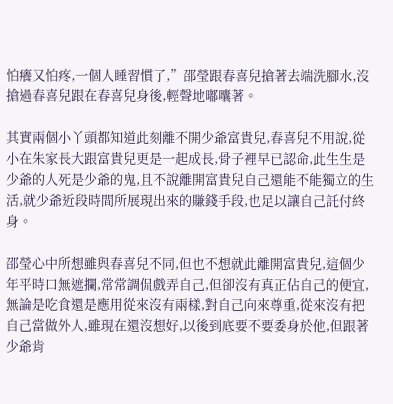怕癢又怕疼,一個人睡習慣了,”邵瑩跟春喜兒搶著去端洗腳水,沒搶過春喜兒跟在春喜兒身後,輕聲地嘟囔著。

其實兩個小丫頭都知道此刻離不開少爺富貴兒,春喜兒不用說,從小在朱家長大跟富貴兒更是一起成長,骨子裡早已認命,此生生是少爺的人死是少爺的鬼,且不說離開富貴兒自己還能不能獨立的生活,就少爺近段時間所展現出來的賺錢手段,也足以讓自己託付終身。

邵瑩心中所想雖與春喜兒不同,但也不想就此離開富貴兒,這個少年平時口無遮攔,常常調侃戲弄自己,但卻沒有真正佔自己的便宜,無論是吃食還是應用從來沒有兩樣,對自己向來尊重,從來沒有把自己當做外人,雖現在還沒想好,以後到底要不要委身於他,但跟著少爺肯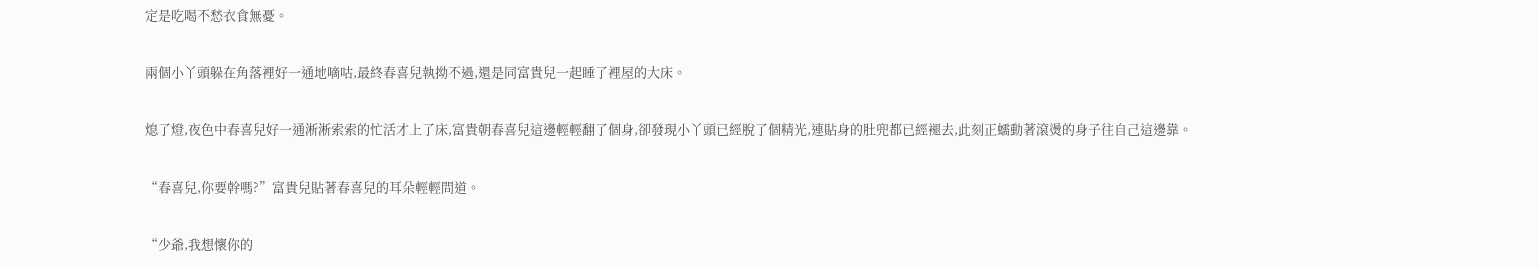定是吃喝不愁衣食無憂。

兩個小丫頭躲在角落裡好一通地嘀咕,最終春喜兒執拗不過,還是同富貴兒一起睡了裡屋的大床。

熄了燈,夜色中春喜兒好一通淅淅索索的忙活才上了床,富貴朝春喜兒這邊輕輕翻了個身,卻發現小丫頭已經脫了個精光,連貼身的肚兜都已經褪去,此刻正蠕動著滾燙的身子往自己這邊靠。

“春喜兒,你要幹嗎?”富貴兒貼著春喜兒的耳朵輕輕問道。

“少爺,我想懷你的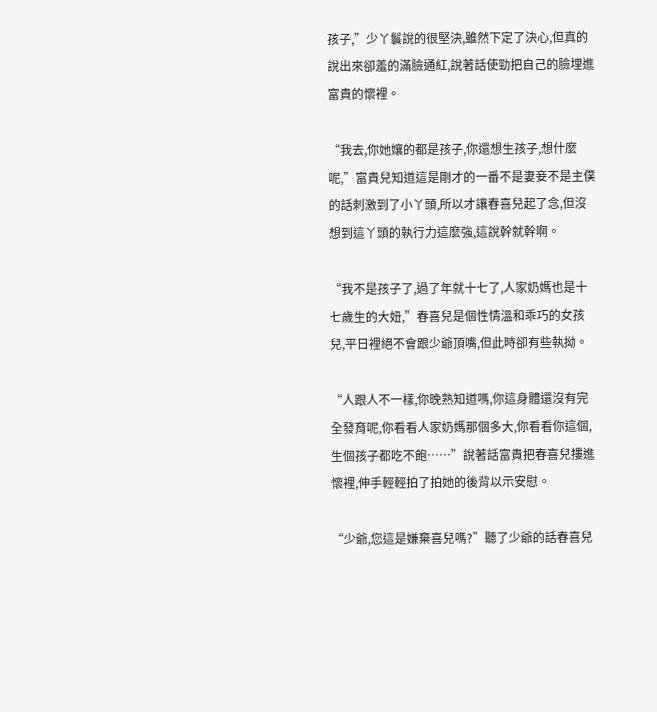孩子,”少丫鬟說的很堅決,雖然下定了決心,但真的說出來卻羞的滿臉通紅,說著話使勁把自己的臉埋進富貴的懷裡。

“我去,你她孃的都是孩子,你還想生孩子,想什麼呢,”富貴兒知道這是剛才的一番不是妻妾不是主僕的話刺激到了小丫頭,所以才讓春喜兒起了念,但沒想到這丫頭的執行力這麼強,這說幹就幹啊。

“我不是孩子了,過了年就十七了,人家奶媽也是十七歲生的大妞,”春喜兒是個性情溫和乖巧的女孩兒,平日裡絕不會跟少爺頂嘴,但此時卻有些執拗。

“人跟人不一樣,你晚熟知道嗎,你這身體還沒有完全發育呢,你看看人家奶媽那個多大,你看看你這個,生個孩子都吃不飽……”說著話富貴把春喜兒摟進懷裡,伸手輕輕拍了拍她的後背以示安慰。

“少爺,您這是嫌棄喜兒嗎?”聽了少爺的話春喜兒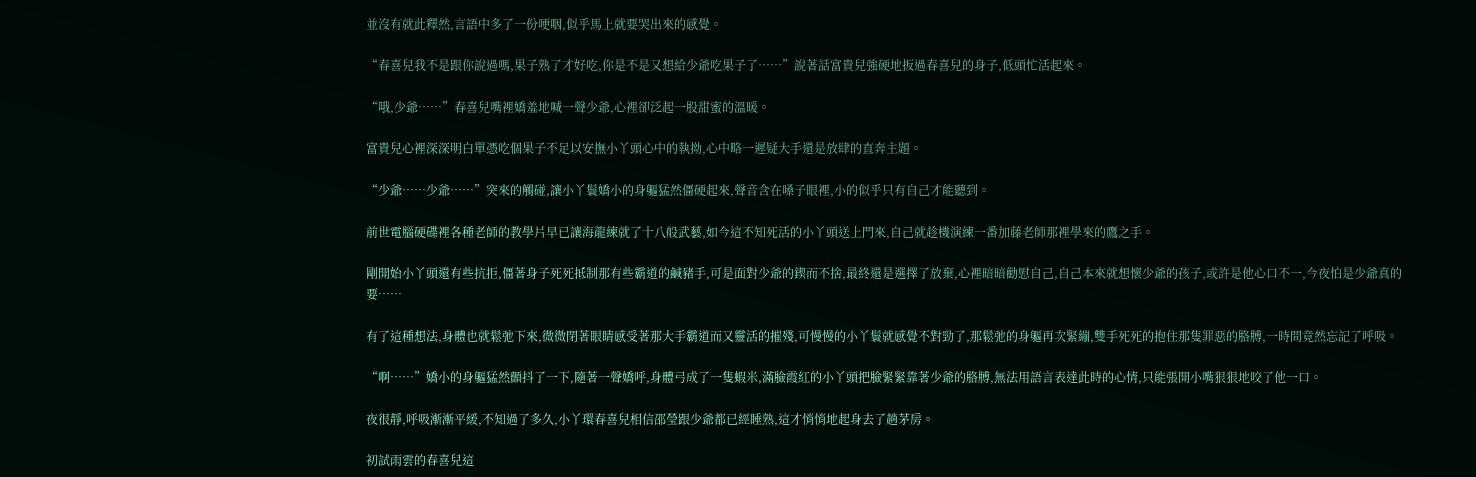並沒有就此釋然,言語中多了一份哽咽,似乎馬上就要哭出來的感覺。

“春喜兒我不是跟你說過嗎,果子熟了才好吃,你是不是又想給少爺吃果子了……”說著話富貴兒強硬地扳過春喜兒的身子,低頭忙活起來。

“哦,少爺……”春喜兒嘴裡嬌羞地喊一聲少爺,心裡卻泛起一股甜蜜的溫暖。

富貴兒心裡深深明白單憑吃個果子不足以安撫小丫頭心中的執拗,心中略一遲疑大手還是放肆的直奔主題。

“少爺……少爺……”突來的觸碰,讓小丫鬟嬌小的身軀猛然僵硬起來,聲音含在嗓子眼裡,小的似乎只有自己才能聽到。

前世電腦硬碟裡各種老師的教學片早已讓海龍練就了十八般武藝,如今這不知死活的小丫頭送上門來,自己就趁機演練一番加藤老師那裡學來的鷹之手。

剛開始小丫頭還有些抗拒,僵著身子死死抵制那有些霸道的鹹豬手,可是面對少爺的鍥而不捨,最終還是選擇了放棄,心裡暗暗勸慰自己,自己本來就想懷少爺的孩子,或許是他心口不一,今夜怕是少爺真的要……

有了這種想法,身體也就鬆弛下來,微微閉著眼睛感受著那大手霸道而又靈活的摧殘,可慢慢的小丫鬟就感覺不對勁了,那鬆弛的身軀再次緊繃,雙手死死的抱住那隻罪惡的胳膊,一時間竟然忘記了呼吸。

“啊……”嬌小的身軀猛然顫抖了一下,隨著一聲嬌呼,身體弓成了一隻蝦米,滿臉霞紅的小丫頭把臉緊緊靠著少爺的胳膊,無法用語言表達此時的心情,只能張開小嘴狠狠地咬了他一口。

夜很靜,呼吸漸漸平緩,不知過了多久,小丫環春喜兒相信邵瑩跟少爺都已經睡熟,這才悄悄地起身去了趟茅房。

初試雨雲的春喜兒這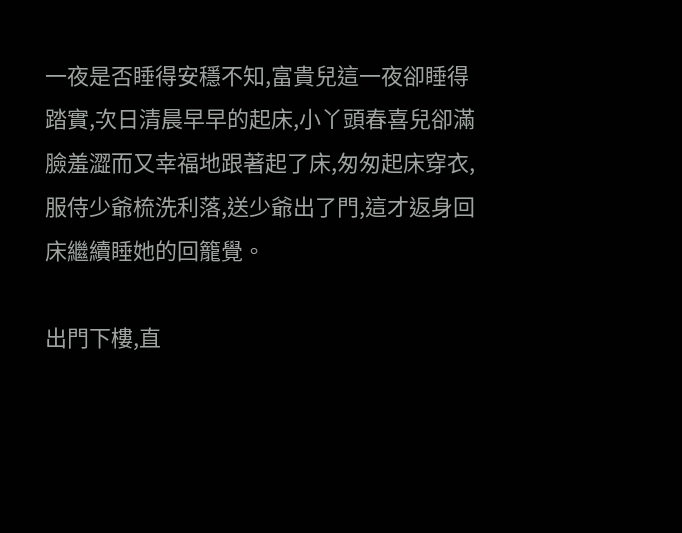一夜是否睡得安穩不知,富貴兒這一夜卻睡得踏實,次日清晨早早的起床,小丫頭春喜兒卻滿臉羞澀而又幸福地跟著起了床,匆匆起床穿衣,服侍少爺梳洗利落,送少爺出了門,這才返身回床繼續睡她的回籠覺。

出門下樓,直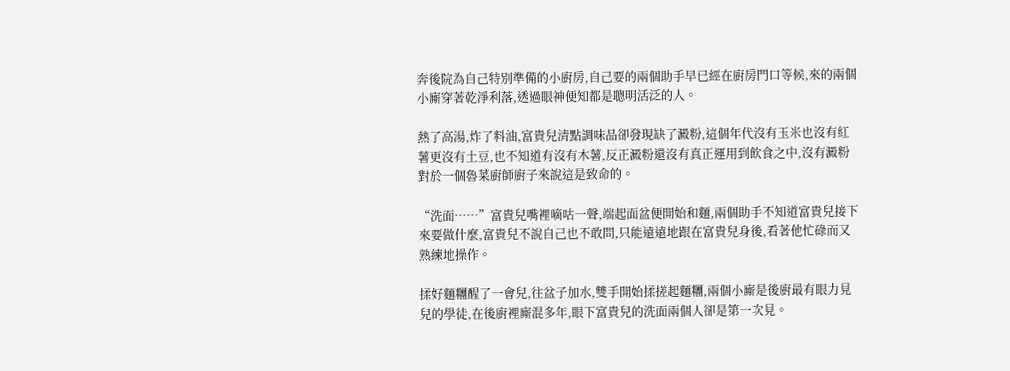奔後院為自己特別準備的小廚房,自己要的兩個助手早已經在廚房門口等候,來的兩個小廝穿著乾淨利落,透過眼神便知都是聰明活泛的人。

熱了高湯,炸了料油,富貴兒清點調味品卻發現缺了澱粉,這個年代沒有玉米也沒有紅薯更沒有土豆,也不知道有沒有木薯,反正澱粉還沒有真正運用到飲食之中,沒有澱粉對於一個魯菜廚師廚子來說這是致命的。

“洗面……”富貴兒嘴裡嘀咕一聲,端起面盆便開始和麵,兩個助手不知道富貴兒接下來要做什麼,富貴兒不說自己也不敢問,只能遠遠地跟在富貴兒身後,看著他忙碌而又熟練地操作。

揉好麵糰醒了一會兒,往盆子加水,雙手開始揉搓起麵糰,兩個小廝是後廚最有眼力見兒的學徒,在後廚裡廝混多年,眼下富貴兒的洗面兩個人卻是第一次見。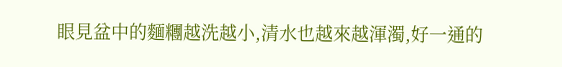眼見盆中的麵糰越洗越小,清水也越來越渾濁,好一通的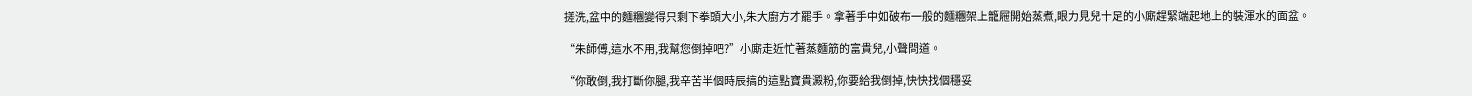搓洗,盆中的麵糰變得只剩下拳頭大小,朱大廚方才罷手。拿著手中如破布一般的麵糰架上籠屜開始蒸煮,眼力見兒十足的小廝趕緊端起地上的裝渾水的面盆。

“朱師傅,這水不用,我幫您倒掉吧?”小廝走近忙著蒸麵筋的富貴兒,小聲問道。

“你敢倒,我打斷你腿,我辛苦半個時辰搞的這點寶貴澱粉,你要給我倒掉,快快找個穩妥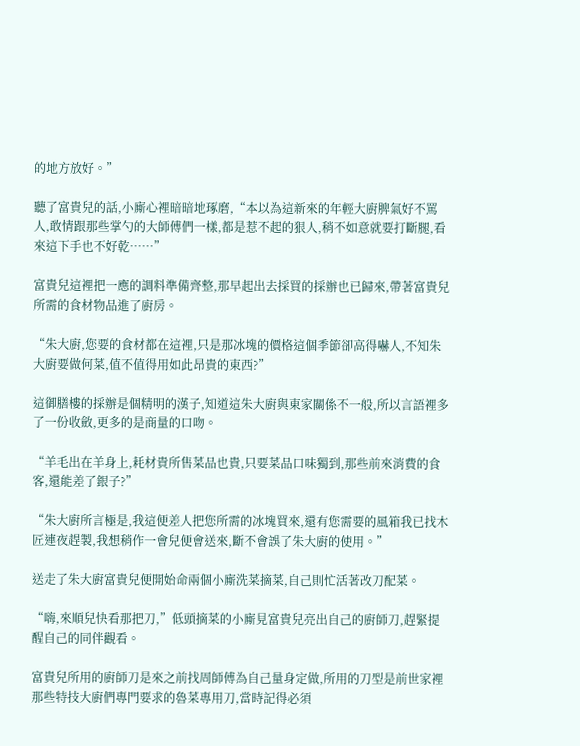的地方放好。”

聽了富貴兒的話,小廝心裡暗暗地琢磨,“本以為這新來的年輕大廚脾氣好不罵人,敢情跟那些掌勺的大師傅們一樣,都是惹不起的狠人,稍不如意就要打斷腿,看來這下手也不好乾……”

富貴兒這裡把一應的調料準備齊整,那早起出去採買的採辦也已歸來,帶著富貴兒所需的食材物品進了廚房。

“朱大廚,您要的食材都在這裡,只是那冰塊的價格這個季節卻高得嚇人,不知朱大廚要做何菜,值不值得用如此昂貴的東西?”

這御膳樓的採辦是個精明的漢子,知道這朱大廚與東家關係不一般,所以言語裡多了一份收斂,更多的是商量的口吻。

“羊毛出在羊身上,耗材貴所售菜品也貴,只要菜品口味獨到,那些前來消費的食客,還能差了銀子?”

“朱大廚所言極是,我這便差人把您所需的冰塊買來,還有您需要的風箱我已找木匠連夜趕製,我想稍作一會兒便會送來,斷不會誤了朱大廚的使用。”

送走了朱大廚富貴兒便開始命兩個小廝洗菜摘菜,自己則忙活著改刀配菜。

“嗨,來順兒快看那把刀,”低頭摘菜的小廝見富貴兒亮出自己的廚師刀,趕緊提醒自己的同伴觀看。

富貴兒所用的廚師刀是來之前找周師傅為自己量身定做,所用的刀型是前世家裡那些特技大廚們專門要求的魯菜專用刀,當時記得必須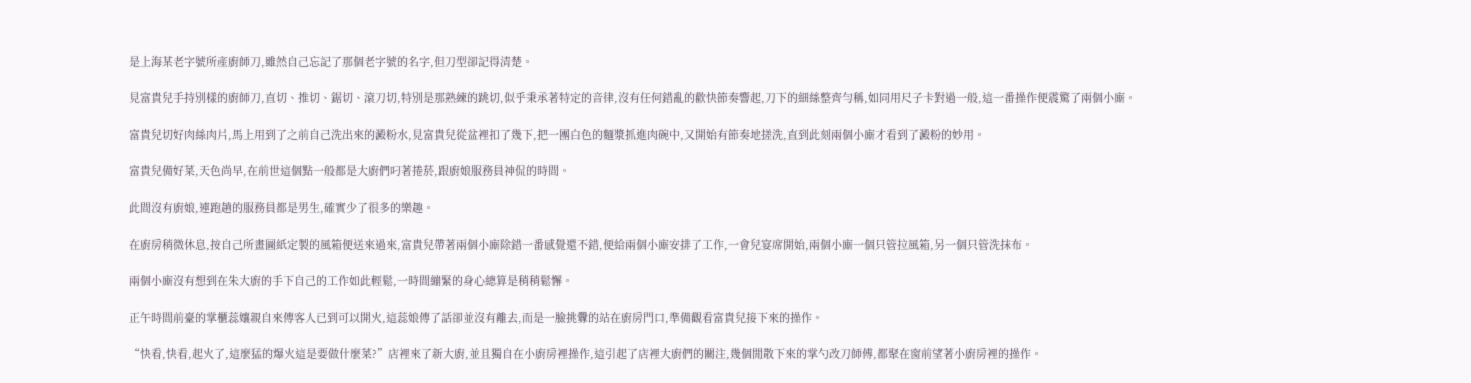是上海某老字號所產廚師刀,雖然自己忘記了那個老字號的名字,但刀型卻記得清楚。

見富貴兒手持別樣的廚師刀,直切、推切、鋸切、滾刀切,特別是那熟練的跳切,似乎秉承著特定的音律,沒有任何錯亂的歡快節奏響起,刀下的細絲整齊勻稱,如同用尺子卡對過一般,這一番操作便震驚了兩個小廝。

富貴兒切好肉絲肉片,馬上用到了之前自己洗出來的澱粉水,見富貴兒從盆裡扣了幾下,把一團白色的麵漿抓進肉碗中,又開始有節奏地搓洗,直到此刻兩個小廝才看到了澱粉的妙用。

富貴兒備好菜,天色尚早,在前世這個點一般都是大廚們叼著捲菸,跟廚娘服務員神侃的時間。

此間沒有廚娘,連跑趟的服務員都是男生,確實少了很多的樂趣。

在廚房稍微休息,按自己所畫圖紙定製的風箱便送來過來,富貴兒帶著兩個小廝除錯一番感覺還不錯,便給兩個小廝安排了工作,一會兒宴席開始,兩個小廝一個只管拉風箱,另一個只管洗抹布。

兩個小廝沒有想到在朱大廚的手下自己的工作如此輕鬆,一時間繃緊的身心總算是稍稍鬆懈。

正午時間前臺的掌櫃蕊孃親自來傳客人已到可以開火,這蕊娘傳了話卻並沒有離去,而是一臉挑釁的站在廚房門口,準備觀看富貴兒接下來的操作。

“快看,快看,起火了,這麼猛的爆火這是要做什麼菜?”店裡來了新大廚,並且獨自在小廚房裡操作,這引起了店裡大廚們的關注,幾個閒散下來的掌勺改刀師傅,都聚在窗前望著小廚房裡的操作。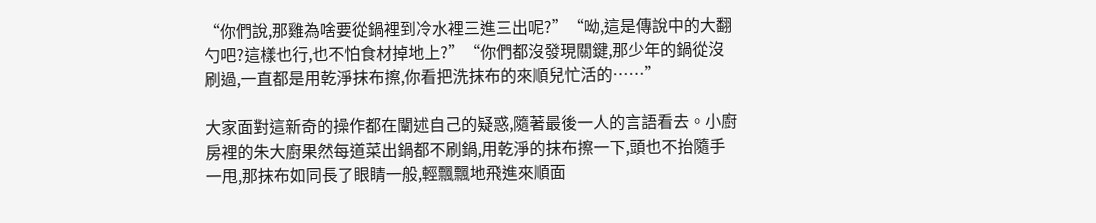“你們說,那雞為啥要從鍋裡到冷水裡三進三出呢?”“呦,這是傳說中的大翻勺吧?這樣也行,也不怕食材掉地上?”“你們都沒發現關鍵,那少年的鍋從沒刷過,一直都是用乾淨抹布擦,你看把洗抹布的來順兒忙活的……”

大家面對這新奇的操作都在闡述自己的疑惑,隨著最後一人的言語看去。小廚房裡的朱大廚果然每道菜出鍋都不刷鍋,用乾淨的抹布擦一下,頭也不抬隨手一甩,那抹布如同長了眼睛一般,輕飄飄地飛進來順面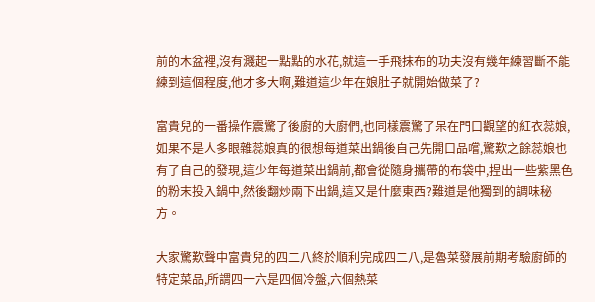前的木盆裡,沒有濺起一點點的水花,就這一手飛抹布的功夫沒有幾年練習斷不能練到這個程度,他才多大啊,難道這少年在娘肚子就開始做菜了?

富貴兒的一番操作震驚了後廚的大廚們,也同樣震驚了呆在門口觀望的紅衣蕊娘,如果不是人多眼雜蕊娘真的很想每道菜出鍋後自己先開口品嚐,驚歎之餘蕊娘也有了自己的發現,這少年每道菜出鍋前,都會從隨身攜帶的布袋中,捏出一些紫黑色的粉末投入鍋中,然後翻炒兩下出鍋,這又是什麼東西?難道是他獨到的調味秘方。

大家驚歎聲中富貴兒的四二八終於順利完成四二八,是魯菜發展前期考驗廚師的特定菜品,所謂四一六是四個冷盤,六個熱菜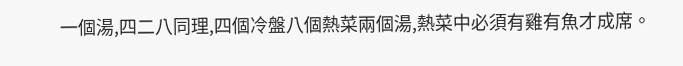一個湯,四二八同理,四個冷盤八個熱菜兩個湯,熱菜中必須有雞有魚才成席。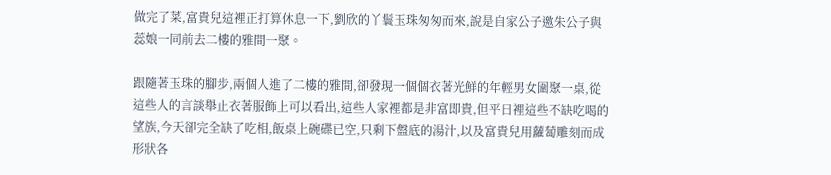做完了菜,富貴兒這裡正打算休息一下,劉欣的丫鬟玉珠匆匆而來,說是自家公子邀朱公子與蕊娘一同前去二樓的雅間一聚。

跟隨著玉珠的腳步,兩個人進了二樓的雅間,卻發現一個個衣著光鮮的年輕男女圍聚一桌,從這些人的言談舉止衣著服飾上可以看出,這些人家裡都是非富即貴,但平日裡這些不缺吃喝的望族,今天卻完全缺了吃相,飯桌上碗碟已空,只剩下盤底的湯汁,以及富貴兒用蘿蔔雕刻而成形狀各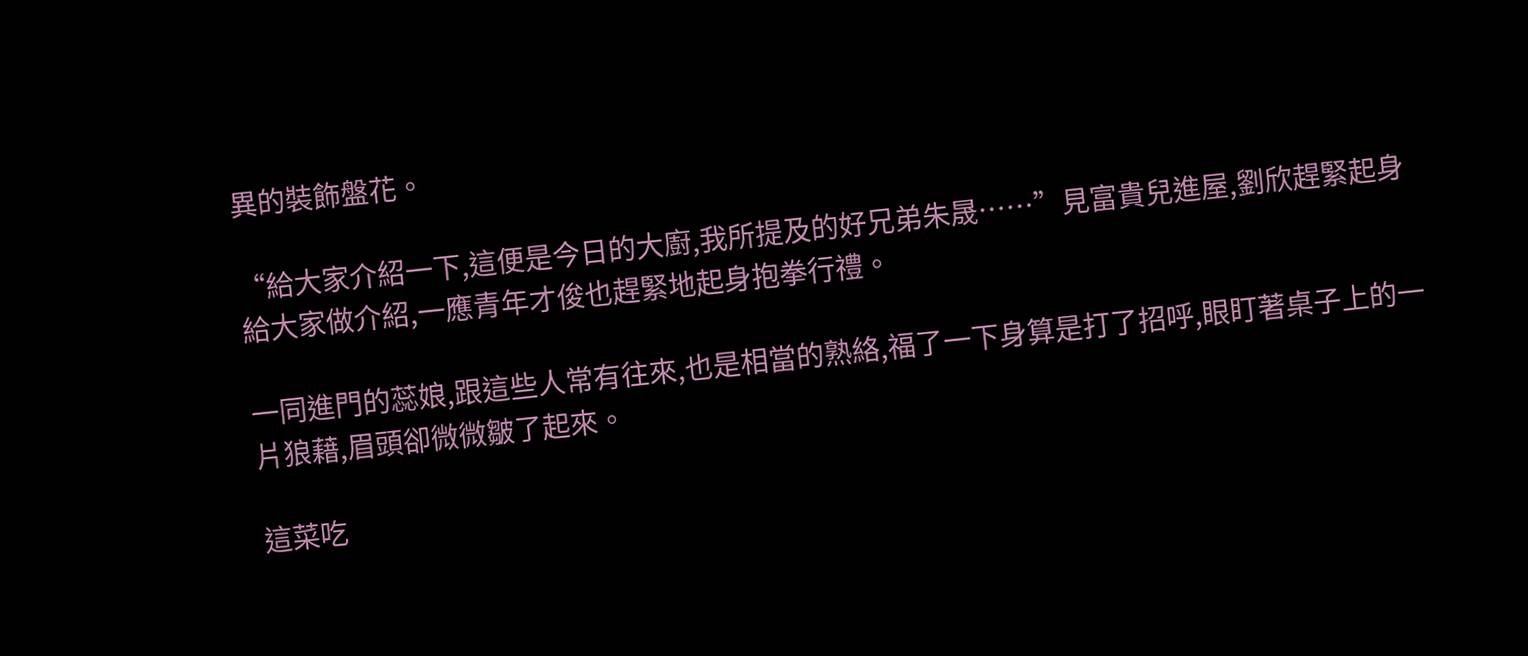異的裝飾盤花。

“給大家介紹一下,這便是今日的大廚,我所提及的好兄弟朱晟……”見富貴兒進屋,劉欣趕緊起身給大家做介紹,一應青年才俊也趕緊地起身抱拳行禮。

一同進門的蕊娘,跟這些人常有往來,也是相當的熟絡,福了一下身算是打了招呼,眼盯著桌子上的一片狼藉,眉頭卻微微皺了起來。

這菜吃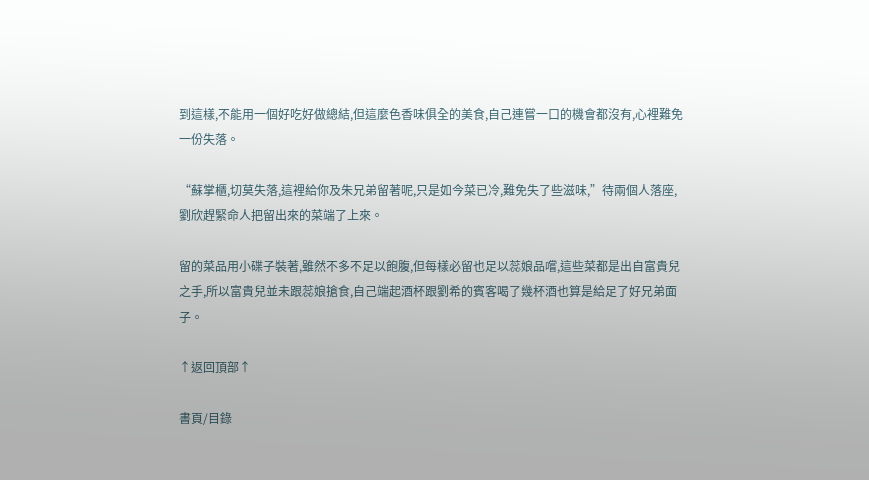到這樣,不能用一個好吃好做總結,但這麼色香味俱全的美食,自己連嘗一口的機會都沒有,心裡難免一份失落。

“蘇掌櫃,切莫失落,這裡給你及朱兄弟留著呢,只是如今菜已冷,難免失了些滋味,”待兩個人落座,劉欣趕緊命人把留出來的菜端了上來。

留的菜品用小碟子裝著,雖然不多不足以飽腹,但每樣必留也足以蕊娘品嚐,這些菜都是出自富貴兒之手,所以富貴兒並未跟蕊娘搶食,自己端起酒杯跟劉希的賓客喝了幾杯酒也算是給足了好兄弟面子。

↑返回頂部↑

書頁/目錄